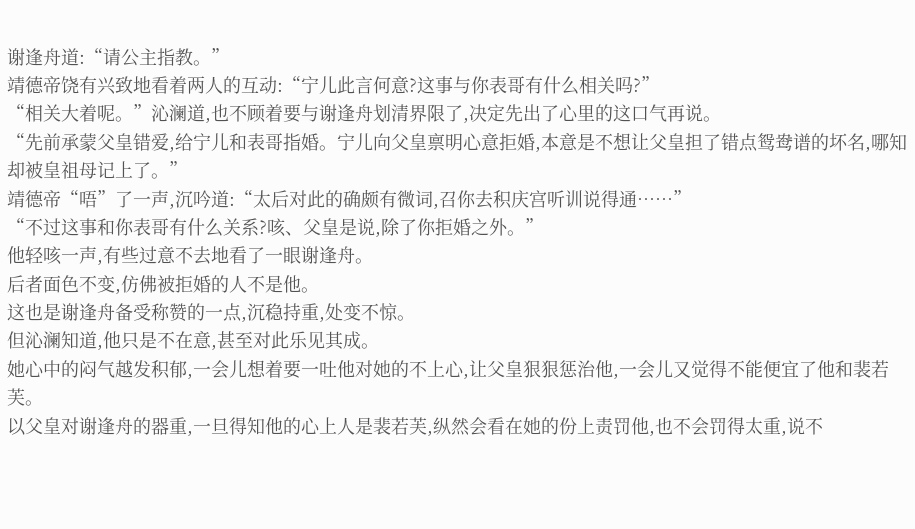谢逢舟道:“请公主指教。”
靖德帝饶有兴致地看着两人的互动:“宁儿此言何意?这事与你表哥有什么相关吗?”
“相关大着呢。”沁澜道,也不顾着要与谢逢舟划清界限了,决定先出了心里的这口气再说。
“先前承蒙父皇错爱,给宁儿和表哥指婚。宁儿向父皇禀明心意拒婚,本意是不想让父皇担了错点鸳鸯谱的坏名,哪知却被皇祖母记上了。”
靖德帝“唔”了一声,沉吟道:“太后对此的确颇有微词,召你去积庆宫听训说得通……”
“不过这事和你表哥有什么关系?咳、父皇是说,除了你拒婚之外。”
他轻咳一声,有些过意不去地看了一眼谢逢舟。
后者面色不变,仿佛被拒婚的人不是他。
这也是谢逢舟备受称赞的一点,沉稳持重,处变不惊。
但沁澜知道,他只是不在意,甚至对此乐见其成。
她心中的闷气越发积郁,一会儿想着要一吐他对她的不上心,让父皇狠狠惩治他,一会儿又觉得不能便宜了他和裴若芙。
以父皇对谢逢舟的器重,一旦得知他的心上人是裴若芙,纵然会看在她的份上责罚他,也不会罚得太重,说不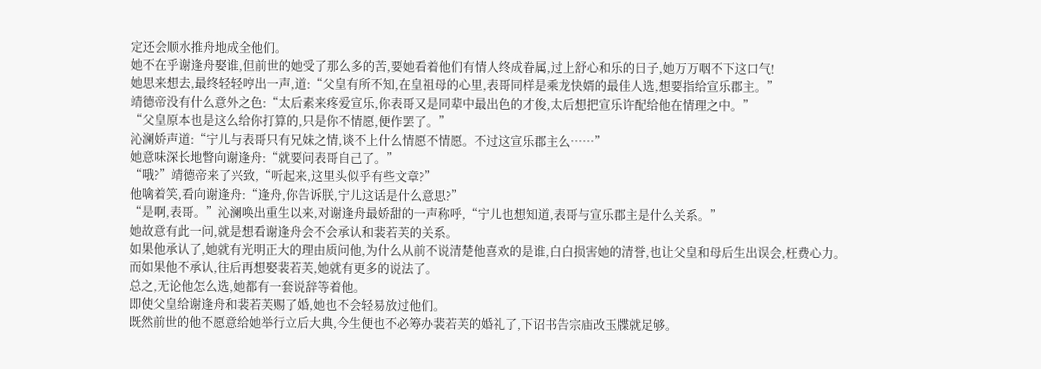定还会顺水推舟地成全他们。
她不在乎谢逢舟娶谁,但前世的她受了那么多的苦,要她看着他们有情人终成眷属,过上舒心和乐的日子,她万万咽不下这口气!
她思来想去,最终轻轻哼出一声,道:“父皇有所不知,在皇祖母的心里,表哥同样是乘龙快婿的最佳人选,想要指给宣乐郡主。”
靖德帝没有什么意外之色:“太后素来疼爱宣乐,你表哥又是同辈中最出色的才俊,太后想把宣乐许配给他在情理之中。”
“父皇原本也是这么给你打算的,只是你不情愿,便作罢了。”
沁澜娇声道:“宁儿与表哥只有兄妹之情,谈不上什么情愿不情愿。不过这宣乐郡主么……”
她意味深长地瞥向谢逢舟:“就要问表哥自己了。”
“哦?”靖德帝来了兴致,“听起来,这里头似乎有些文章?”
他噙着笑,看向谢逢舟:“逢舟,你告诉朕,宁儿这话是什么意思?”
“是啊,表哥。”沁澜唤出重生以来,对谢逢舟最娇甜的一声称呼,“宁儿也想知道,表哥与宣乐郡主是什么关系。”
她故意有此一问,就是想看谢逢舟会不会承认和裴若芙的关系。
如果他承认了,她就有光明正大的理由质问他,为什么从前不说清楚他喜欢的是谁,白白损害她的清誉,也让父皇和母后生出误会,枉费心力。
而如果他不承认,往后再想娶裴若芙,她就有更多的说法了。
总之,无论他怎么选,她都有一套说辞等着他。
即使父皇给谢逢舟和裴若芙赐了婚,她也不会轻易放过他们。
既然前世的他不愿意给她举行立后大典,今生便也不必筹办裴若芙的婚礼了,下诏书告宗庙改玉牒就足够。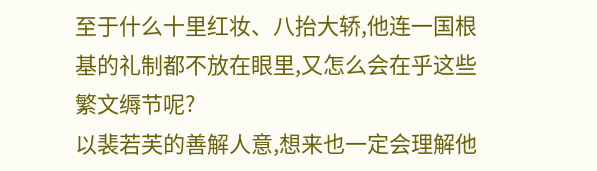至于什么十里红妆、八抬大轿,他连一国根基的礼制都不放在眼里,又怎么会在乎这些繁文缛节呢?
以裴若芙的善解人意,想来也一定会理解他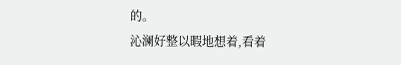的。
沁澜好整以暇地想着,看着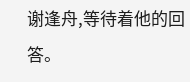谢逢舟,等待着他的回答。